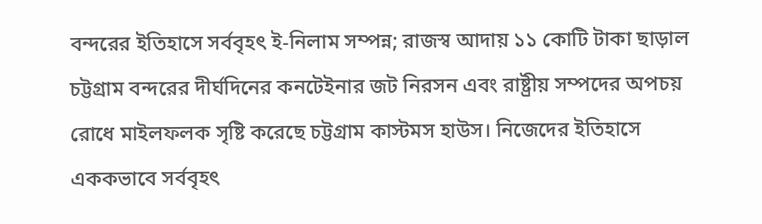বন্দরের ইতিহাসে সর্ববৃহৎ ই-নিলাম সম্পন্ন; রাজস্ব আদায় ১১ কোটি টাকা ছাড়াল
চট্টগ্রাম বন্দরের দীর্ঘদিনের কনটেইনার জট নিরসন এবং রাষ্ট্রীয় সম্পদের অপচয় রোধে মাইলফলক সৃষ্টি করেছে চট্টগ্রাম কাস্টমস হাউস। নিজেদের ইতিহাসে এককভাবে সর্ববৃহৎ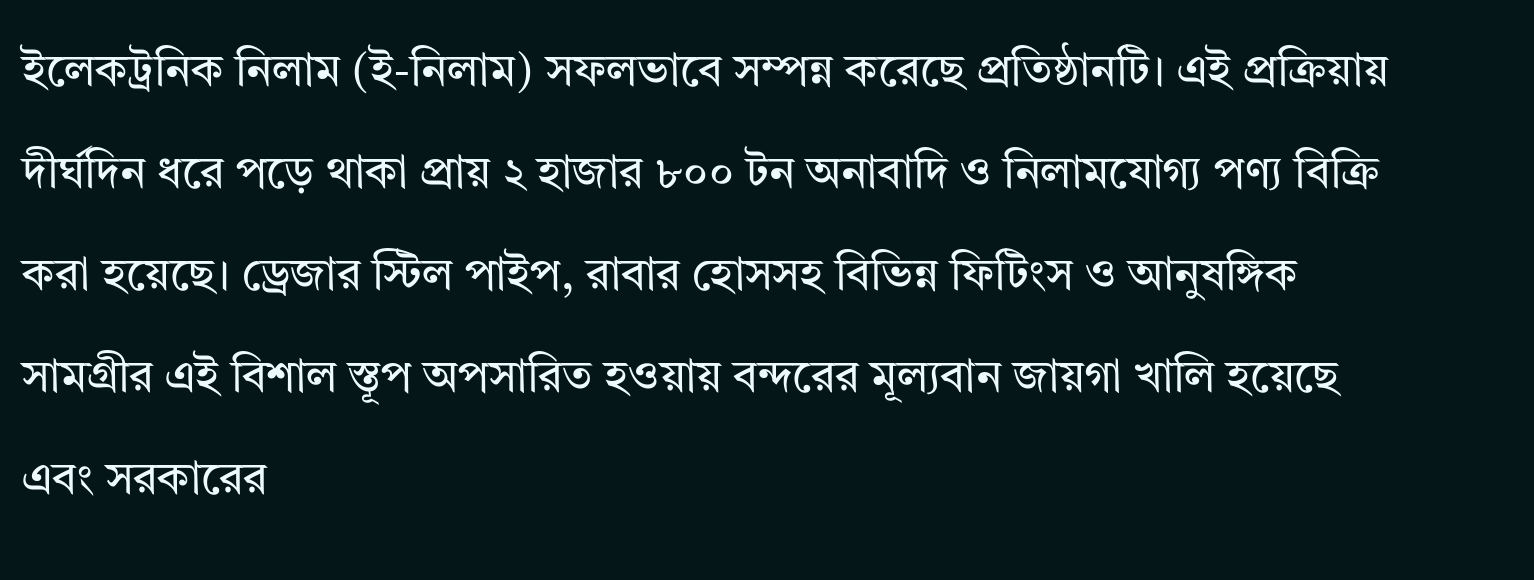ইলেকট্রনিক নিলাম (ই-নিলাম) সফলভাবে সম্পন্ন করেছে প্রতিষ্ঠানটি। এই প্রক্রিয়ায় দীর্ঘদিন ধরে পড়ে থাকা প্রায় ২ হাজার ৮০০ টন অনাবাদি ও নিলামযোগ্য পণ্য বিক্রি করা হয়েছে। ড্রেজার স্টিল পাইপ, রাবার হোসসহ বিভিন্ন ফিটিংস ও আনুষঙ্গিক সামগ্রীর এই বিশাল স্তূপ অপসারিত হওয়ায় বন্দরের মূল্যবান জায়গা খালি হয়েছে এবং সরকারের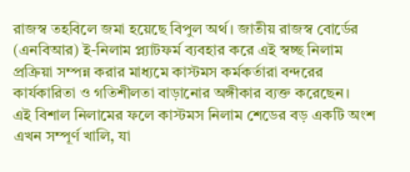রাজস্ব তহবিলে জমা হয়েছে বিপুল অর্থ। জাতীয় রাজস্ব বোর্ডের (এনবিআর) ই-নিলাম প্ল্যাটফর্ম ব্যবহার করে এই স্বচ্ছ নিলাম প্রক্রিয়া সম্পন্ন করার মাধ্যমে কাস্টমস কর্মকর্তারা বন্দরের কার্যকারিতা ও গতিশীলতা বাড়ানোর অঙ্গীকার ব্যক্ত করেছেন।
এই বিশাল নিলামের ফলে কাস্টমস নিলাম শেডের বড় একটি অংশ এখন সম্পূর্ণ খালি, যা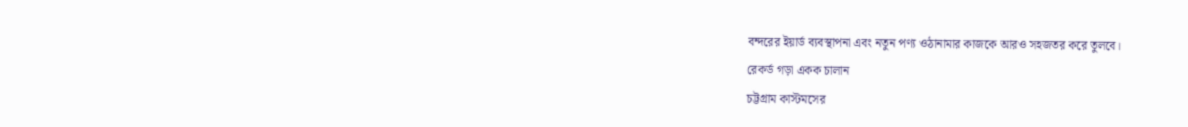বন্দরের ইয়ার্ড ব্যবস্থাপনা এবং নতুন পণ্য ওঠানামার কাজকে আরও সহজতর করে তুলবে।
রেকর্ড গড়া একক চালান
চট্টগ্রাম কাস্টমসের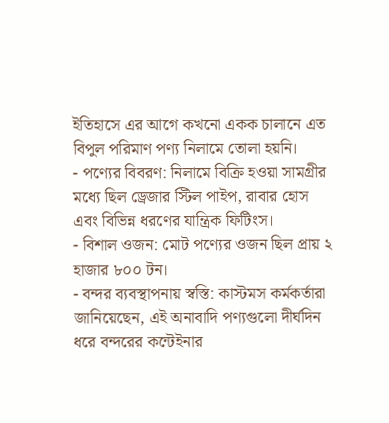ইতিহাসে এর আগে কখনো একক চালানে এত বিপুল পরিমাণ পণ্য নিলামে তোলা হয়নি।
- পণ্যের বিবরণ: নিলামে বিক্রি হওয়া সামগ্রীর মধ্যে ছিল ড্রেজার স্টিল পাইপ, রাবার হোস এবং বিভিন্ন ধরণের যান্ত্রিক ফিটিংস।
- বিশাল ওজন: মোট পণ্যের ওজন ছিল প্রায় ২ হাজার ৮০০ টন।
- বন্দর ব্যবস্থাপনায় স্বস্তি: কাস্টমস কর্মকর্তারা জানিয়েছেন, এই অনাবাদি পণ্যগুলো দীর্ঘদিন ধরে বন্দরের কন্টেইনার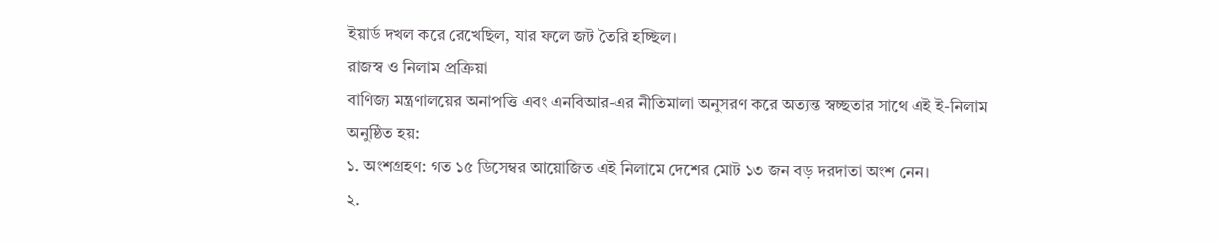ইয়ার্ড দখল করে রেখেছিল, যার ফলে জট তৈরি হচ্ছিল।
রাজস্ব ও নিলাম প্রক্রিয়া
বাণিজ্য মন্ত্রণালয়ের অনাপত্তি এবং এনবিআর-এর নীতিমালা অনুসরণ করে অত্যন্ত স্বচ্ছতার সাথে এই ই-নিলাম অনুষ্ঠিত হয়:
১. অংশগ্রহণ: গত ১৫ ডিসেম্বর আয়োজিত এই নিলামে দেশের মোট ১৩ জন বড় দরদাতা অংশ নেন।
২.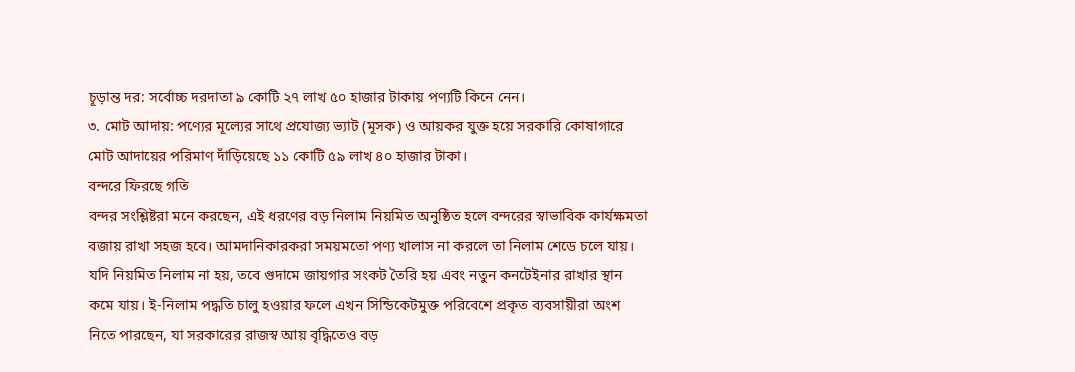চূড়ান্ত দর: সর্বোচ্চ দরদাতা ৯ কোটি ২৭ লাখ ৫০ হাজার টাকায় পণ্যটি কিনে নেন।
৩. মোট আদায়: পণ্যের মূল্যের সাথে প্রযোজ্য ভ্যাট (মূসক) ও আয়কর যুক্ত হয়ে সরকারি কোষাগারে মোট আদায়ের পরিমাণ দাঁড়িয়েছে ১১ কোটি ৫৯ লাখ ৪০ হাজার টাকা।
বন্দরে ফিরছে গতি
বন্দর সংশ্লিষ্টরা মনে করছেন, এই ধরণের বড় নিলাম নিয়মিত অনুষ্ঠিত হলে বন্দরের স্বাভাবিক কার্যক্ষমতা বজায় রাখা সহজ হবে। আমদানিকারকরা সময়মতো পণ্য খালাস না করলে তা নিলাম শেডে চলে যায়। যদি নিয়মিত নিলাম না হয়, তবে গুদামে জায়গার সংকট তৈরি হয় এবং নতুন কনটেইনার রাখার স্থান কমে যায়। ই-নিলাম পদ্ধতি চালু হওয়ার ফলে এখন সিন্ডিকেটমুক্ত পরিবেশে প্রকৃত ব্যবসায়ীরা অংশ নিতে পারছেন, যা সরকারের রাজস্ব আয় বৃদ্ধিতেও বড়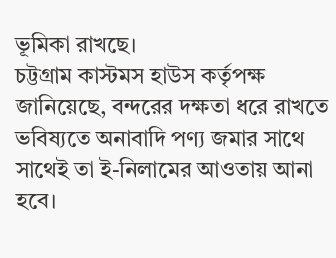ভূমিকা রাখছে।
চট্টগ্রাম কাস্টমস হাউস কর্তৃপক্ষ জানিয়েছে, বন্দরের দক্ষতা ধরে রাখতে ভবিষ্যতে অনাবাদি পণ্য জমার সাথে সাথেই তা ই-নিলামের আওতায় আনা হবে।